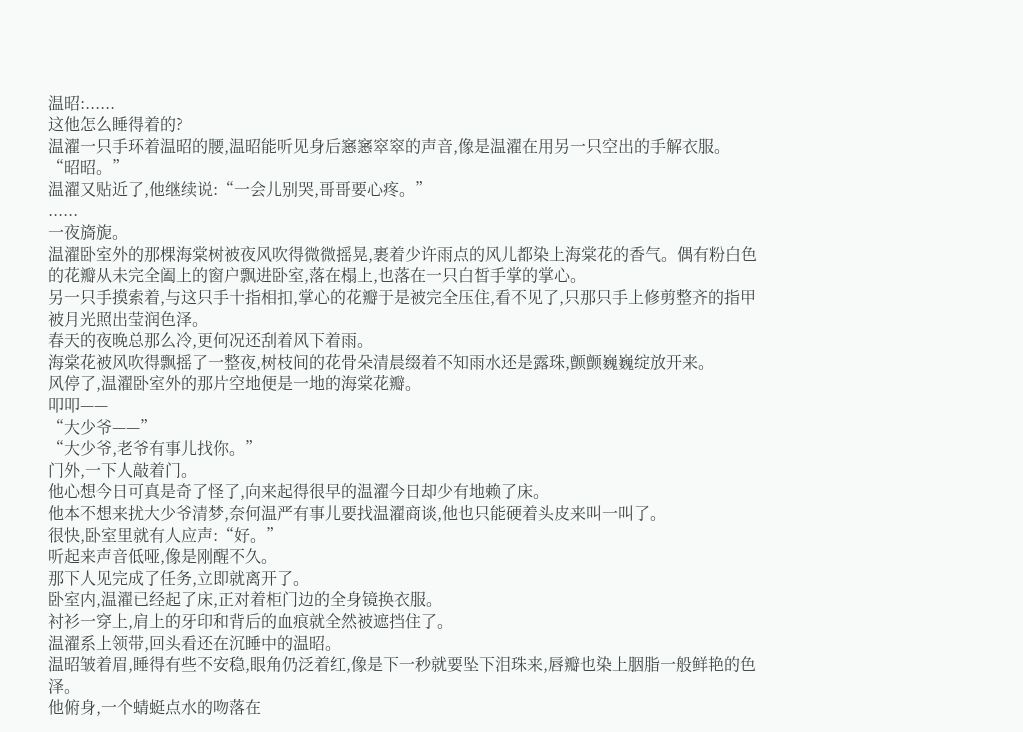温昭:......
这他怎么睡得着的?
温濯一只手环着温昭的腰,温昭能听见身后窸窸窣窣的声音,像是温濯在用另一只空出的手解衣服。
“昭昭。”
温濯又贴近了,他继续说:“一会儿别哭,哥哥要心疼。”
......
一夜旖旎。
温濯卧室外的那棵海棠树被夜风吹得微微摇晃,裹着少许雨点的风儿都染上海棠花的香气。偶有粉白色的花瓣从未完全阖上的窗户飘进卧室,落在榻上,也落在一只白皙手掌的掌心。
另一只手摸索着,与这只手十指相扣,掌心的花瓣于是被完全压住,看不见了,只那只手上修剪整齐的指甲被月光照出莹润色泽。
春天的夜晚总那么冷,更何况还刮着风下着雨。
海棠花被风吹得飘摇了一整夜,树枝间的花骨朵清晨缀着不知雨水还是露珠,颤颤巍巍绽放开来。
风停了,温濯卧室外的那片空地便是一地的海棠花瓣。
叩叩——
“大少爷——”
“大少爷,老爷有事儿找你。”
门外,一下人敲着门。
他心想今日可真是奇了怪了,向来起得很早的温濯今日却少有地赖了床。
他本不想来扰大少爷清梦,奈何温严有事儿要找温濯商谈,他也只能硬着头皮来叫一叫了。
很快,卧室里就有人应声:“好。”
听起来声音低哑,像是刚醒不久。
那下人见完成了任务,立即就离开了。
卧室内,温濯已经起了床,正对着柜门边的全身镜换衣服。
衬衫一穿上,肩上的牙印和背后的血痕就全然被遮挡住了。
温濯系上领带,回头看还在沉睡中的温昭。
温昭皱着眉,睡得有些不安稳,眼角仍泛着红,像是下一秒就要坠下泪珠来,唇瓣也染上胭脂一般鲜艳的色泽。
他俯身,一个蜻蜓点水的吻落在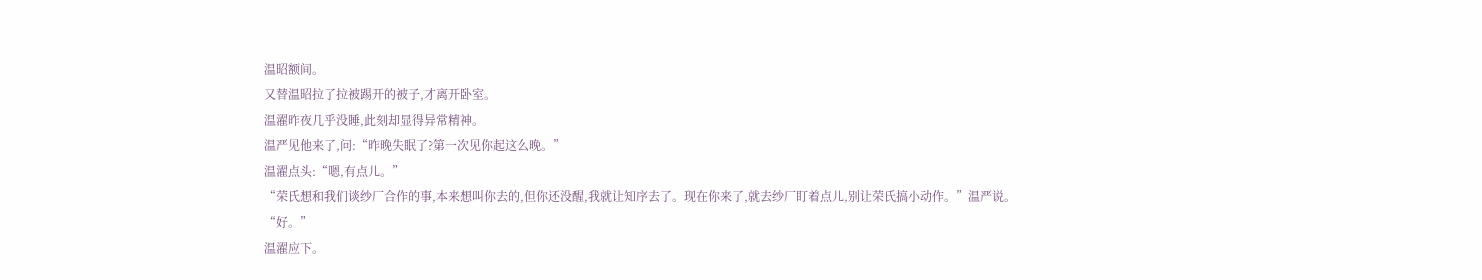温昭额间。
又替温昭拉了拉被踢开的被子,才离开卧室。
温濯昨夜几乎没睡,此刻却显得异常精神。
温严见他来了,问:“昨晚失眠了?第一次见你起这么晚。”
温濯点头:“嗯,有点儿。”
“荣氏想和我们谈纱厂合作的事,本来想叫你去的,但你还没醒,我就让知序去了。现在你来了,就去纱厂盯着点儿,别让荣氏搞小动作。”温严说。
“好。”
温濯应下。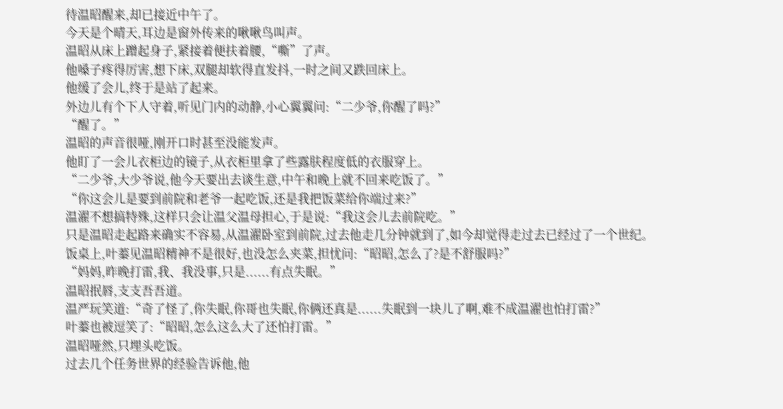待温昭醒来,却已接近中午了。
今天是个晴天,耳边是窗外传来的啾啾鸟叫声。
温昭从床上蹭起身子,紧接着便扶着腰,“嘶”了声。
他嗓子疼得厉害,想下床,双腿却软得直发抖,一时之间又跌回床上。
他缓了会儿,终于是站了起来。
外边儿有个下人守着,听见门内的动静,小心翼翼问:“二少爷,你醒了吗?”
“醒了。”
温昭的声音很哑,刚开口时甚至没能发声。
他盯了一会儿衣柜边的镜子,从衣柜里拿了些露肤程度低的衣服穿上。
“二少爷,大少爷说,他今天要出去谈生意,中午和晚上就不回来吃饭了。”
“你这会儿是要到前院和老爷一起吃饭,还是我把饭菜给你端过来?”
温濯不想搞特殊,这样只会让温父温母担心,于是说:“我这会儿去前院吃。”
只是温昭走起路来确实不容易,从温濯卧室到前院,过去他走几分钟就到了,如今却觉得走过去已经过了一个世纪。
饭桌上,叶蓁见温昭精神不是很好,也没怎么夹菜,担忧问:“昭昭,怎么了?是不舒服吗?”
“妈妈,昨晚打雷,我、我没事,只是......有点失眠。”
温昭抿唇,支支吾吾道。
温严玩笑道:“奇了怪了,你失眠,你哥也失眠,你俩还真是......失眠到一块儿了啊,难不成温濯也怕打雷?”
叶蓁也被逗笑了:“昭昭,怎么这么大了还怕打雷。”
温昭哑然,只埋头吃饭。
过去几个任务世界的经验告诉他,他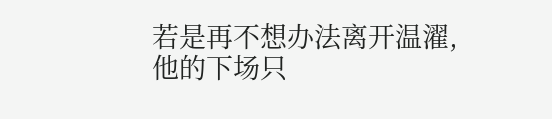若是再不想办法离开温濯,他的下场只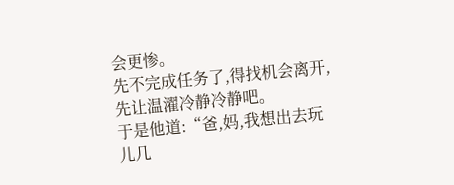会更惨。
先不完成任务了,得找机会离开,先让温濯冷静冷静吧。
于是他道:“爸,妈,我想出去玩儿几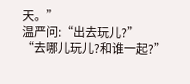天。”
温严问:“出去玩儿?”
“去哪儿玩儿?和谁一起?”